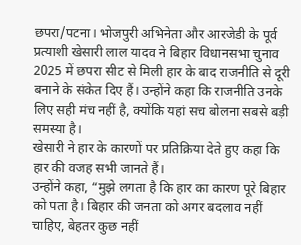छपरा/पटना। भोजपुरी अभिनेता और आरजेडी के पूर्व प्रत्याशी खेसारी लाल यादव ने बिहार विधानसभा चुनाव 2025 में छपरा सीट से मिली हार के बाद राजनीति से दूरी बनाने के संकेत दिए हैं। उन्होंने कहा कि राजनीति उनके लिए सही मंच नहीं है, क्योंकि यहां सच बोलना सबसे बड़ी समस्या है।
खेसारी ने हार के कारणों पर प्रतिक्रिया देते हुए कहा कि हार की वजह सभी जानते हैं।
उन्होंने कहा, “मुझे लगता है कि हार का कारण पूरे बिहार को पता है। बिहार की जनता को अगर बदलाव नहीं चाहिए, बेहतर कुछ नहीं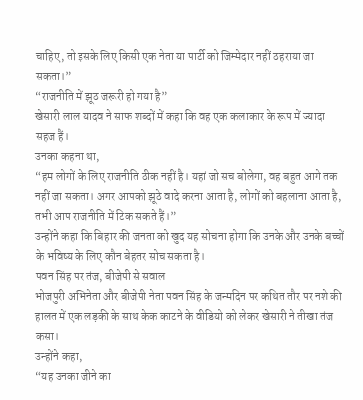चाहिए, तो इसके लिए किसी एक नेता या पार्टी को जिम्मेदार नहीं ठहराया जा सकता।”
“राजनीति में झूठ जरूरी हो गया है”
खेसारी लाल यादव ने साफ शब्दों में कहा कि वह एक कलाकार के रूप में ज्यादा सहज हैं।
उनका कहना था,
“हम लोगों के लिए राजनीति ठीक नहीं है। यहां जो सच बोलेगा, वह बहुत आगे तक नहीं जा सकता। अगर आपको झूठे वादे करना आता है, लोगों को बहलाना आता है, तभी आप राजनीति में टिक सकते हैं।”
उन्होंने कहा कि बिहार की जनता को खुद यह सोचना होगा कि उनके और उनके बच्चों के भविष्य के लिए कौन बेहतर सोच सकता है।
पवन सिंह पर तंज, बीजेपी से सवाल
भोजपुरी अभिनेता और बीजेपी नेता पवन सिंह के जन्मदिन पर कथित तौर पर नशे की हालत में एक लड़की के साथ केक काटने के वीडियो को लेकर खेसारी ने तीखा तंज कसा।
उन्होंने कहा,
“यह उनका जीने का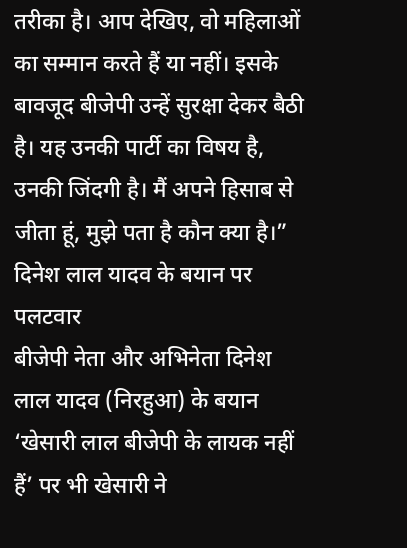तरीका है। आप देखिए, वो महिलाओं का सम्मान करते हैं या नहीं। इसके बावजूद बीजेपी उन्हें सुरक्षा देकर बैठी है। यह उनकी पार्टी का विषय है, उनकी जिंदगी है। मैं अपने हिसाब से जीता हूं, मुझे पता है कौन क्या है।”
दिनेश लाल यादव के बयान पर पलटवार
बीजेपी नेता और अभिनेता दिनेश लाल यादव (निरहुआ) के बयान ‘खेसारी लाल बीजेपी के लायक नहीं हैं’ पर भी खेसारी ने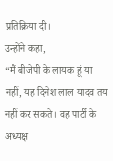प्रतिक्रिया दी।
उन्होंने कहा,
“मैं बीजेपी के लायक हूं या नहीं, यह दिनेश लाल यादव तय नहीं कर सकते। वह पार्टी के अध्यक्ष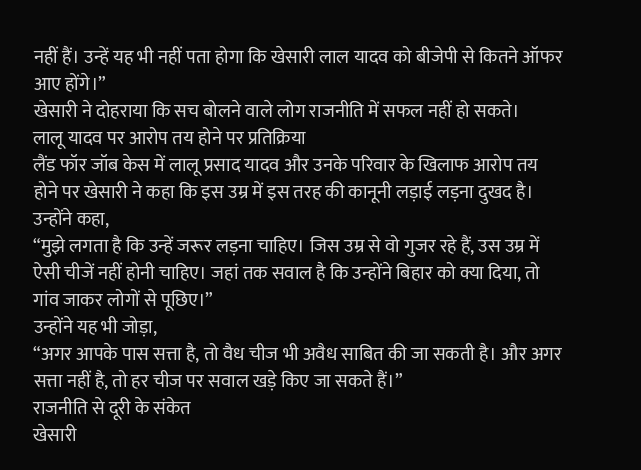नहीं हैं। उन्हें यह भी नहीं पता होगा कि खेसारी लाल यादव को बीजेपी से कितने ऑफर आए होंगे।”
खेसारी ने दोहराया कि सच बोलने वाले लोग राजनीति में सफल नहीं हो सकते।
लालू यादव पर आरोप तय होने पर प्रतिक्रिया
लैंड फॉर जॉब केस में लालू प्रसाद यादव और उनके परिवार के खिलाफ आरोप तय होने पर खेसारी ने कहा कि इस उम्र में इस तरह की कानूनी लड़ाई लड़ना दुखद है।
उन्होंने कहा,
“मुझे लगता है कि उन्हें जरूर लड़ना चाहिए। जिस उम्र से वो गुजर रहे हैं, उस उम्र में ऐसी चीजें नहीं होनी चाहिए। जहां तक सवाल है कि उन्होंने बिहार को क्या दिया, तो गांव जाकर लोगों से पूछिए।”
उन्होंने यह भी जोड़ा,
“अगर आपके पास सत्ता है, तो वैध चीज भी अवैध साबित की जा सकती है। और अगर सत्ता नहीं है, तो हर चीज पर सवाल खड़े किए जा सकते हैं।”
राजनीति से दूरी के संकेत
खेसारी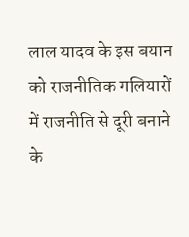लाल यादव के इस बयान को राजनीतिक गलियारों में राजनीति से दूरी बनाने के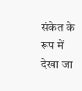संकेत के रूप में देखा जा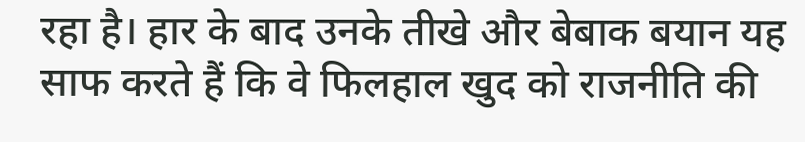रहा है। हार के बाद उनके तीखे और बेबाक बयान यह साफ करते हैं कि वे फिलहाल खुद को राजनीति की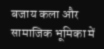बजाय कला और सामाजिक भूमिका में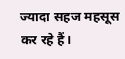ज्यादा सहज महसूस कर रहे हैं।